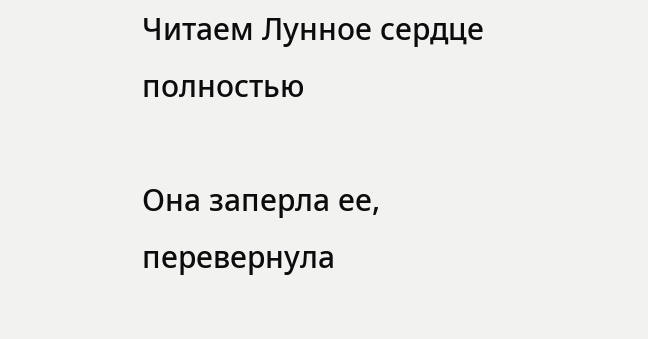Читаем Лунное сердце полностью

Она заперла ее, перевернула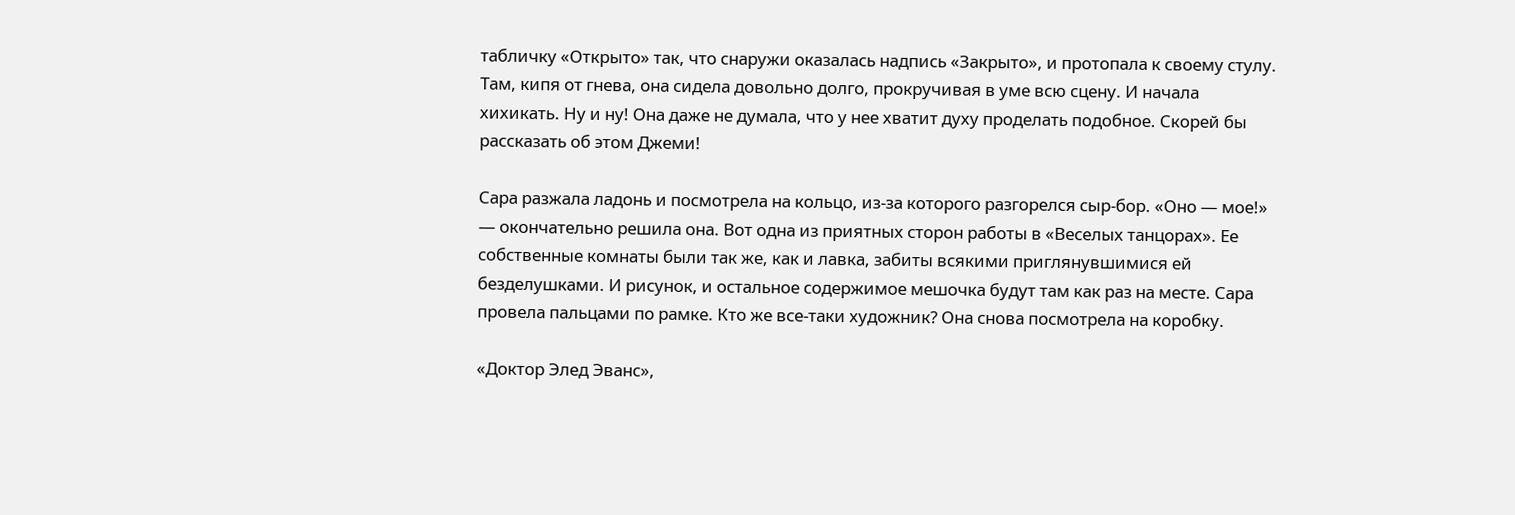табличку «Открыто» так, что снаружи оказалась надпись «Закрыто», и протопала к своему стулу. Там, кипя от гнева, она сидела довольно долго, прокручивая в уме всю сцену. И начала хихикать. Ну и ну! Она даже не думала, что у нее хватит духу проделать подобное. Скорей бы рассказать об этом Джеми!

Сара разжала ладонь и посмотрела на кольцо, из-за которого разгорелся сыр-бор. «Оно — мое!» — окончательно решила она. Вот одна из приятных сторон работы в «Веселых танцорах». Ее собственные комнаты были так же, как и лавка, забиты всякими приглянувшимися ей безделушками. И рисунок, и остальное содержимое мешочка будут там как раз на месте. Сара провела пальцами по рамке. Кто же все-таки художник? Она снова посмотрела на коробку.

«Доктор Элед Эванс»,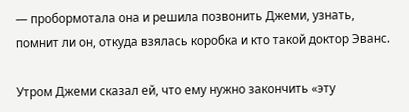— пробормотала она и решила позвонить Джеми, узнать, помнит ли он, откуда взялась коробка и кто такой доктор Эванс.

Утром Джеми сказал ей, что ему нужно закончить «эту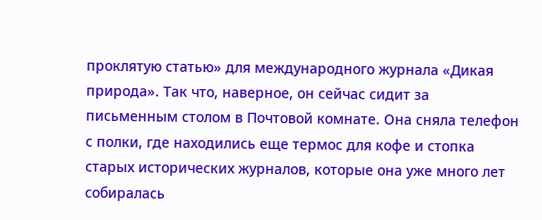проклятую статью» для международного журнала «Дикая природа». Так что, наверное, он сейчас сидит за письменным столом в Почтовой комнате. Она сняла телефон с полки, где находились еще термос для кофе и стопка старых исторических журналов, которые она уже много лет собиралась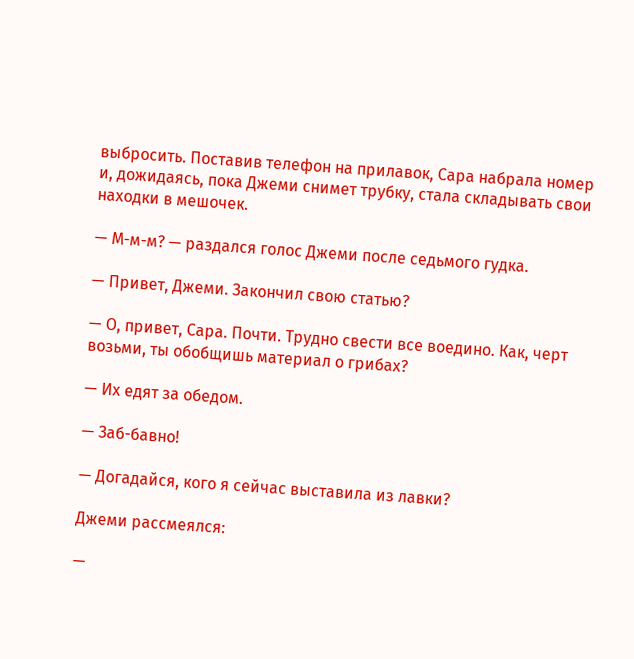выбросить. Поставив телефон на прилавок, Сара набрала номер и, дожидаясь, пока Джеми снимет трубку, стала складывать свои находки в мешочек.

— М-м-м? — раздался голос Джеми после седьмого гудка.

— Привет, Джеми. Закончил свою статью?

— О, привет, Сара. Почти. Трудно свести все воедино. Как, черт возьми, ты обобщишь материал о грибах?

— Их едят за обедом.

— Заб-бавно!

— Догадайся, кого я сейчас выставила из лавки?

Джеми рассмеялся:

—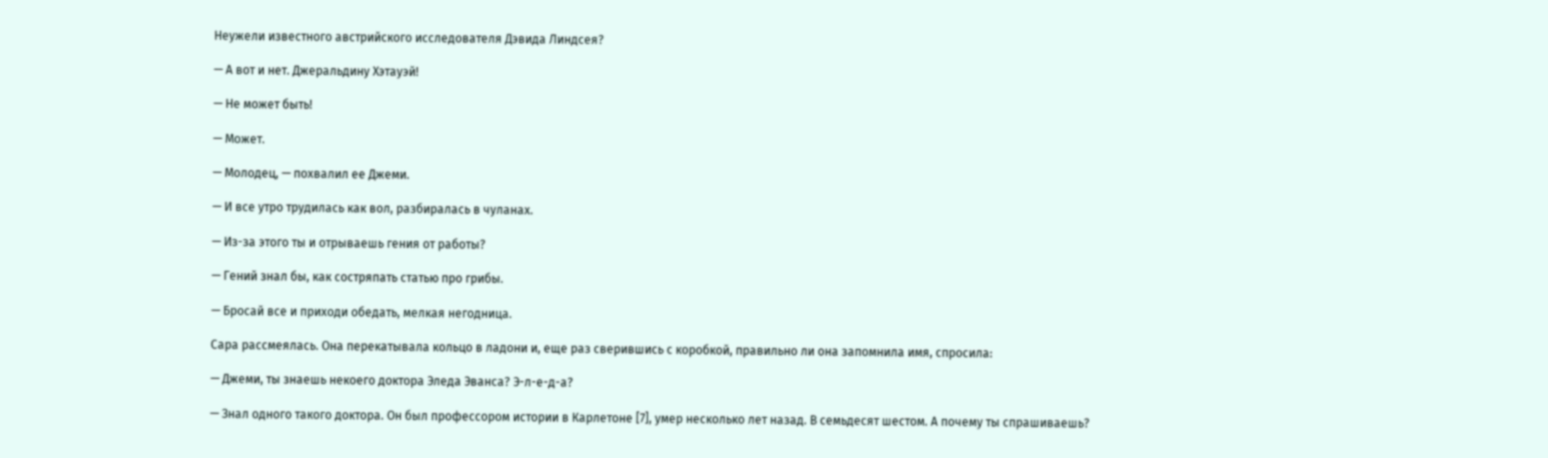Неужели известного австрийского исследователя Дэвида Линдсея?

— А вот и нет. Джеральдину Хэтауэй!

— Не может быть!

— Может.

— Молодец, — похвалил ее Джеми.

— И все утро трудилась как вол, разбиралась в чуланах.

— Из-за этого ты и отрываешь гения от работы?

— Гений знал бы, как состряпать статью про грибы.

— Бросай все и приходи обедать, мелкая негодница.

Сара рассмеялась. Она перекатывала кольцо в ладони и, еще раз сверившись с коробкой, правильно ли она запомнила имя, спросила:

— Джеми, ты знаешь некоего доктора Эледа Эванса? Э-л-е-д-а?

— Знал одного такого доктора. Он был профессором истории в Карлетоне [7], умер несколько лет назад. В семьдесят шестом. А почему ты спрашиваешь?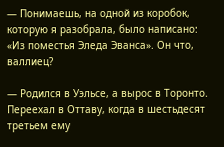— Понимаешь, на одной из коробок, которую я разобрала, было написано: «Из поместья Эледа Эванса». Он что, валлиец?

— Родился в Уэльсе, а вырос в Торонто. Переехал в Оттаву, когда в шестьдесят третьем ему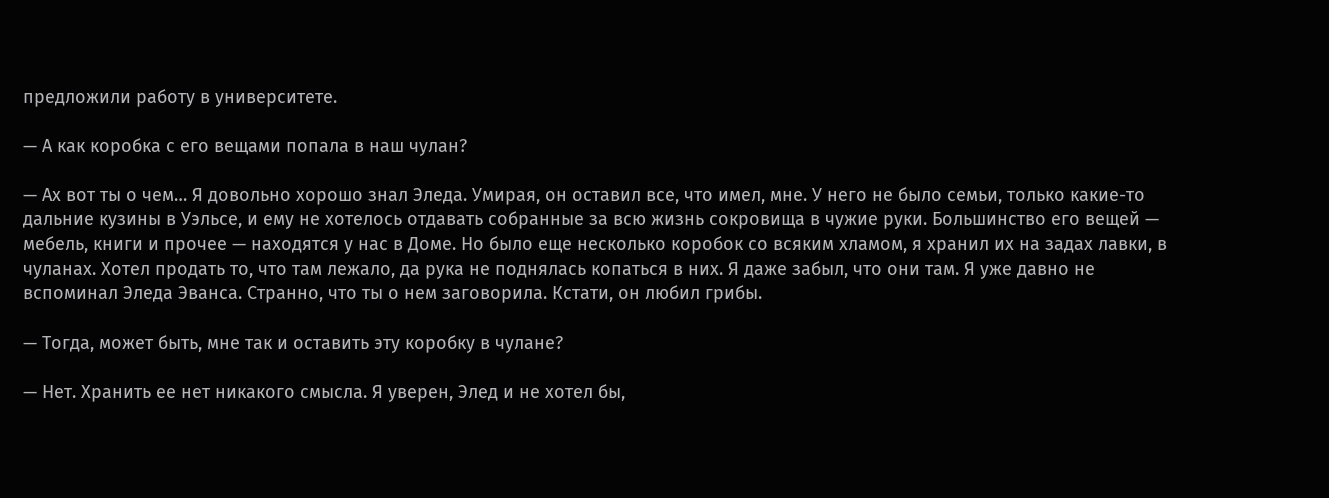предложили работу в университете.

— А как коробка с его вещами попала в наш чулан?

— Ах вот ты о чем… Я довольно хорошо знал Эледа. Умирая, он оставил все, что имел, мне. У него не было семьи, только какие-то дальние кузины в Уэльсе, и ему не хотелось отдавать собранные за всю жизнь сокровища в чужие руки. Большинство его вещей — мебель, книги и прочее — находятся у нас в Доме. Но было еще несколько коробок со всяким хламом, я хранил их на задах лавки, в чуланах. Хотел продать то, что там лежало, да рука не поднялась копаться в них. Я даже забыл, что они там. Я уже давно не вспоминал Эледа Эванса. Странно, что ты о нем заговорила. Кстати, он любил грибы.

— Тогда, может быть, мне так и оставить эту коробку в чулане?

— Нет. Хранить ее нет никакого смысла. Я уверен, Элед и не хотел бы,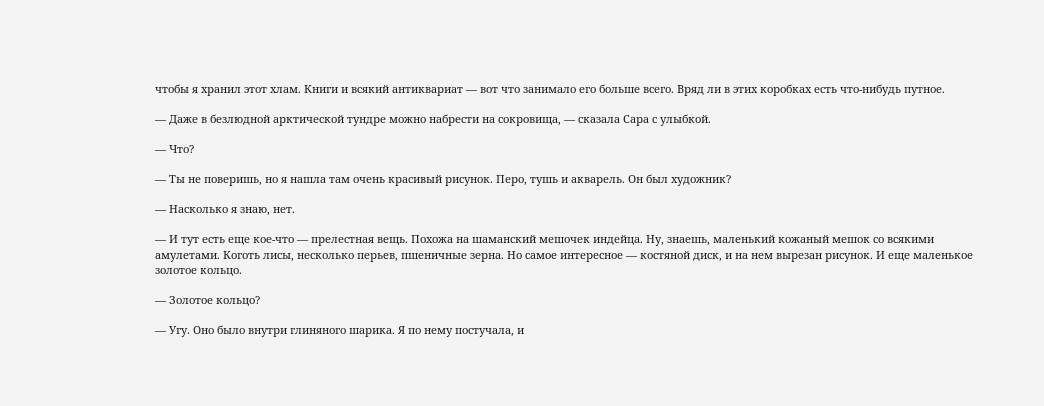чтобы я хранил этот хлам. Книги и всякий антиквариат — вот что занимало его больше всего. Вряд ли в этих коробках есть что-нибудь путное.

— Даже в безлюдной арктической тундре можно набрести на сокровища, — сказала Сара с улыбкой.

— Что?

— Ты не поверишь, но я нашла там очень красивый рисунок. Перо, тушь и акварель. Он был художник?

— Насколько я знаю, нет.

— И тут есть еще кое-что — прелестная вещь. Похожа на шаманский мешочек индейца. Ну, знаешь, маленький кожаный мешок со всякими амулетами. Коготь лисы, несколько перьев, пшеничные зерна. Но самое интересное — костяной диск, и на нем вырезан рисунок. И еще маленькое золотое кольцо.

— Золотое кольцо?

— Угу. Оно было внутри глиняного шарика. Я по нему постучала, и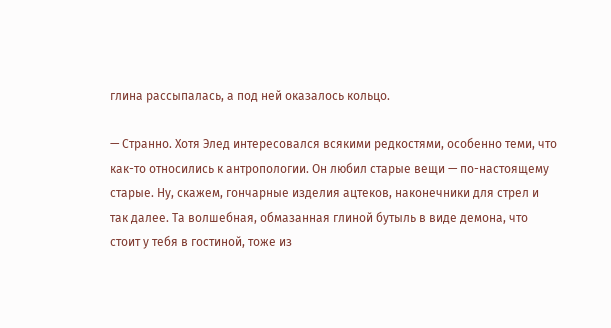глина рассыпалась, а под ней оказалось кольцо.

— Странно. Хотя Элед интересовался всякими редкостями, особенно теми, что как-то относились к антропологии. Он любил старые вещи — по-настоящему старые. Ну, скажем, гончарные изделия ацтеков, наконечники для стрел и так далее. Та волшебная, обмазанная глиной бутыль в виде демона, что стоит у тебя в гостиной, тоже из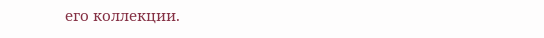его коллекции.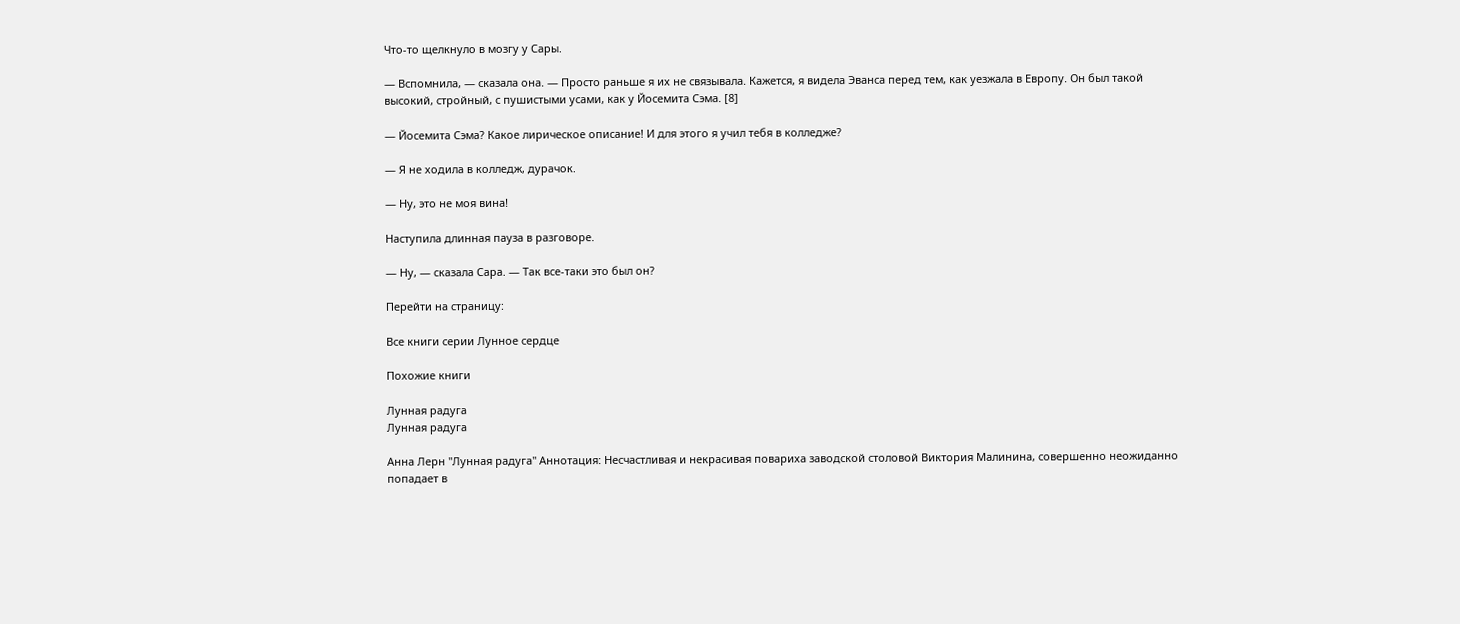Что-то щелкнуло в мозгу у Сары.

— Вспомнила, — сказала она. — Просто раньше я их не связывала. Кажется, я видела Эванса перед тем, как уезжала в Европу. Он был такой высокий, стройный, с пушистыми усами, как у Йосемита Сэма. [8]

— Йосемита Сэма? Какое лирическое описание! И для этого я учил тебя в колледже?

— Я не ходила в колледж, дурачок.

— Ну, это не моя вина!

Наступила длинная пауза в разговоре.

— Ну, — сказала Сара. — Так все-таки это был он?

Перейти на страницу:

Все книги серии Лунное сердце

Похожие книги

Лунная радуга
Лунная радуга

Анна Лерн "Лунная радуга" Аннотация: Несчастливая и некрасивая повариха заводской столовой Виктория Малинина, совершенно неожиданно попадает в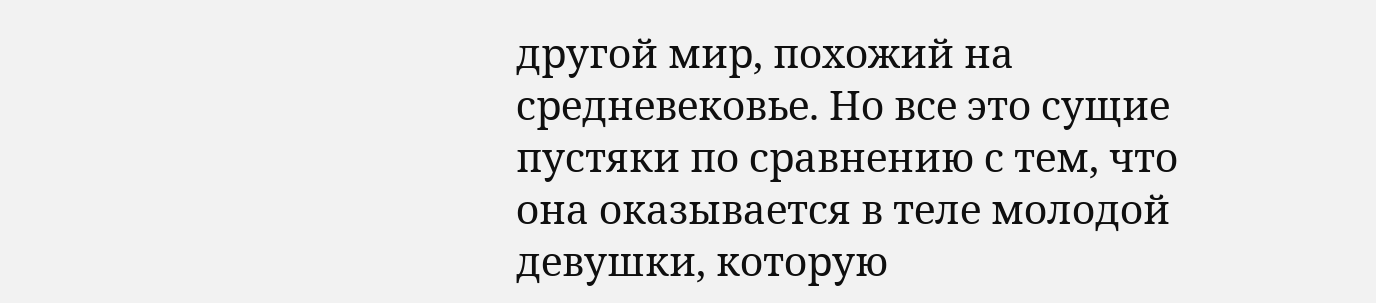другой мир, похожий на средневековье. Но все это сущие пустяки по сравнению с тем, что она оказывается в теле молодой девушки, которую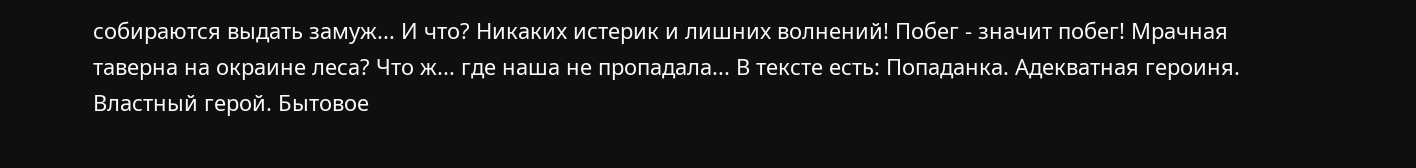собираются выдать замуж... И что? Никаких истерик и лишних волнений! Побег - значит побег! Мрачная таверна на окраине леса? Что ж... где наша не пропадала... В тексте есть: Попаданка. Адекватная героиня. Властный герой. Бытовое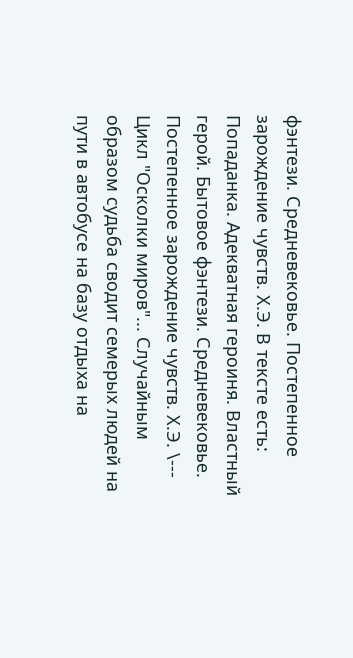фэнтези. Средневековье. Постепенное зарождение чувств. Х.Э. В тексте есть: Попаданка. Адекватная героиня. Властный герой. Бытовое фэнтези. Средневековье. Постепенное зарождение чувств. Х.Э. \--- Цикл "Осколки миров"... Случайным образом судьба сводит семерых людей на пути в автобусе на базу отдыха на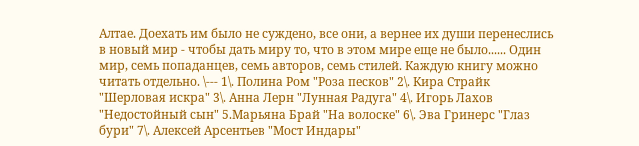Алтае. Доехать им было не суждено, все они, а вернее их души перенеслись в новый мир - чтобы дать миру то, что в этом мире еще не было...... Один мир, семь попаданцев, семь авторов, семь стилей. Каждую книгу можно читать отдельно. \--- 1\. Полина Ром "Роза песков" 2\. Кира Страйк "Шерловая искра" 3\. Анна Лерн "Лунная Радуга" 4\. Игорь Лахов "Недостойный сын" 5.Марьяна Брай "На волоске" 6\. Эва Гринерс "Глаз бури" 7\. Алексей Арсентьев "Мост Индары"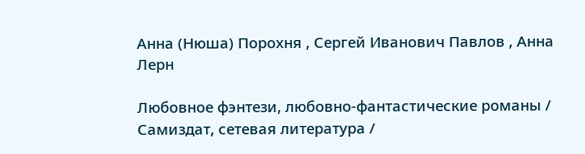Анна (Нюша) Порохня , Сергей Иванович Павлов , Анна Лерн

Любовное фэнтези, любовно-фантастические романы / Самиздат, сетевая литература /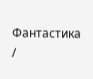Фантастика /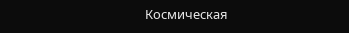Космическая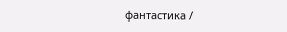фантастика /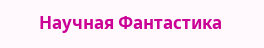Научная Фантастика